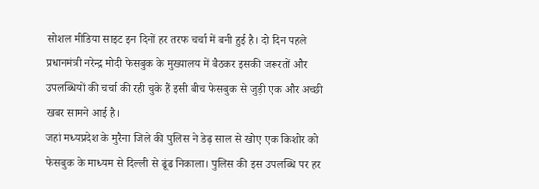सोशल मीडिया साइट इन दिनों हर तरफ चर्चा में बनी हुई है। दो दिन पहले प्रधानमंत्री नरेन्द्र मोदी फेसबुक के मुख्यालय में बैठकर इसकी जरूरतों और उपलब्धियों की चर्चा की रही चुके हैं इसी बीच फेसबुक से जुड़ी एक और अच्छी खबर सामने आई है।
जहां मध्यप्रदेश के मुरैना जिले की पुलिस ने डेढ़ साल से खोए एक किशोर को फेसबुक के माध्यम से दिल्ली से ढूंढ निकाला। पुलिस की इस उपलब्धि पर हर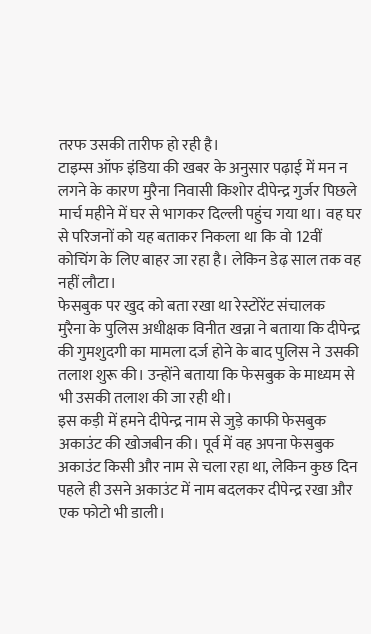तरफ उसकी तारीफ हो रही है।
टाइम्स ऑफ इंडिया की खबर के अनुसार पढ़ाई में मन न लगने के कारण मुरैना निवासी किशोर दीपेन्द्र गुर्जर पिछले मार्च महीने में घर से भागकर दिल्ली पहुंच गया था। वह घर से परिजनों को यह बताकर निकला था कि वो 12वीं कोचिंग के लिए बाहर जा रहा है। लेकिन डेढ़ साल तक वह नहीं लौटा।
फेसबुक पर खुद को बता रखा था रेस्टोरेंट संचालक
मुरैना के पुलिस अधीक्षक विनीत खन्ना ने बताया कि दीपेन्द्र की गुमशुदगी का मामला दर्ज होने के बाद पुलिस ने उसकी तलाश शुरू की। उन्होंने बताया कि फेसबुक के माध्यम से भी उसकी तलाश की जा रही थी।
इस कड़ी में हमने दीपेन्द्र नाम से जुड़े काफी फेसबुक अकाउंट की खोजबीन की। पूर्व में वह अपना फेसबुक अकाउंट किसी और नाम से चला रहा था, लेकिन कुछ दिन पहले ही उसने अकाउंट में नाम बदलकर दीपेन्द्र रखा और एक फोटो भी डाली।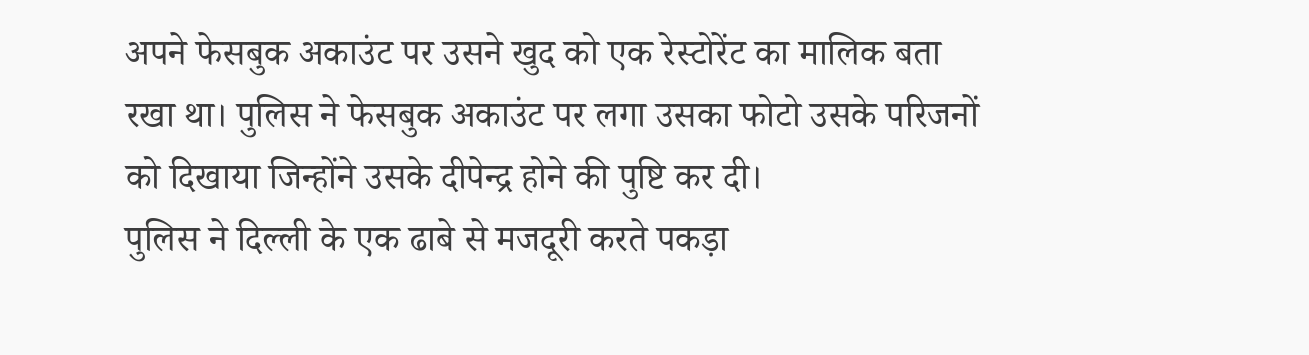अपने फेसबुक अकाउंट पर उसने खुद को एक रेस्टोरेंट का मालिक बता रखा था। पुलिस ने फेसबुक अकाउंट पर लगा उसका फोटो उसके परिजनों को दिखाया जिन्होंने उसके दीपेन्द्र होने की पुष्टि कर दी।
पुलिस ने दिल्ली के एक ढाबे से मजदूरी करते पकड़ा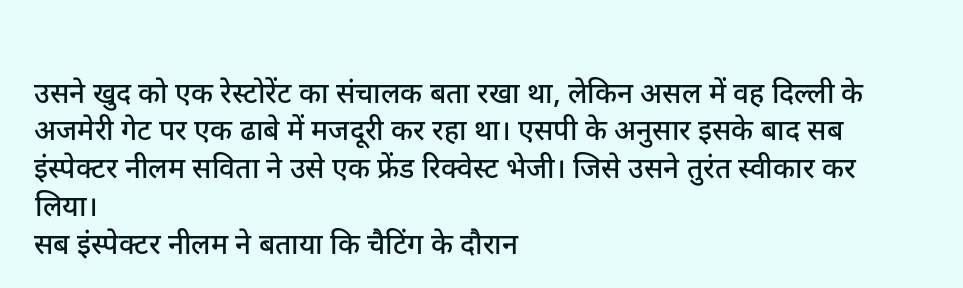उसने खुद को एक रेस्टोरेंट का संचालक बता रखा था, लेकिन असल में वह दिल्ली के अजमेरी गेट पर एक ढाबे में मजदूरी कर रहा था। एसपी के अनुसार इसके बाद सब इंस्पेक्टर नीलम सविता ने उसे एक फ्रेंड रिक्वेस्ट भेजी। जिसे उसने तुरंत स्वीकार कर लिया।
सब इंस्पेक्टर नीलम ने बताया कि चैटिंग के दौरान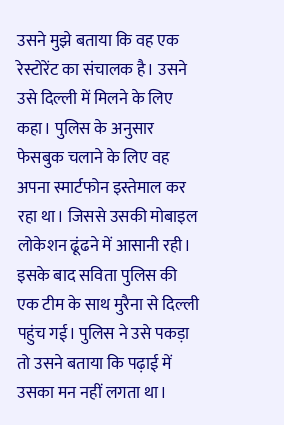उसने मुझे बताया कि वह एक रेस्टोरेंट का संचालक है। उसने उसे दिल्ली में मिलने के लिए कहा। पुलिस के अनुसार फेसबुक चलाने के लिए वह अपना स्मार्टफोन इस्तेमाल कर रहा था। जिससे उसकी मोबाइल लोकेशन ढूंढने में आसानी रही।
इसके बाद सविता पुलिस की एक टीम के साथ मुरैना से दिल्ली पहुंच गई। पुलिस ने उसे पकड़ा तो उसने बताया कि पढ़ाई में उसका मन नहीं लगता था।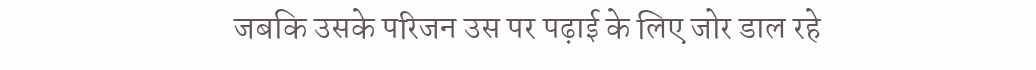जबकि उसके परिजन उस पर पढ़ाई के लिए जोर डाल रहे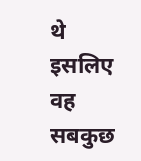थे इसलिए वह सबकुछ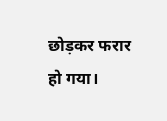छोड़कर फरार हो गया।